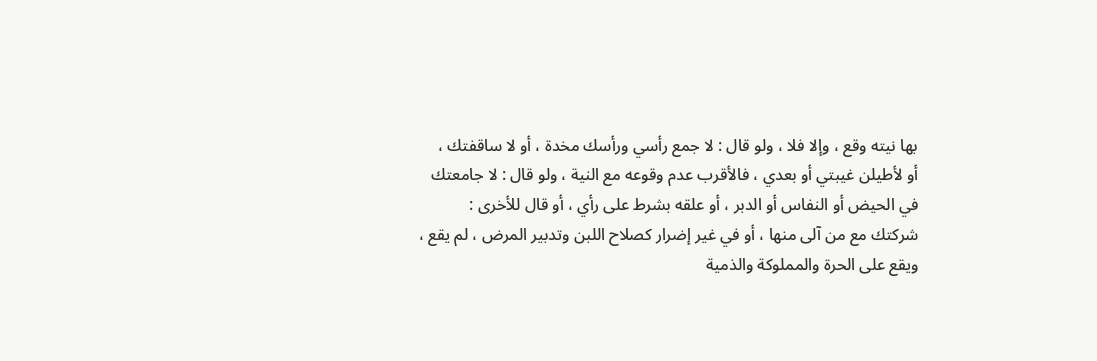بها نيته وقع ، وإلا فلا ، ولو قال : لا جمع رأسي ورأسك مخدة ، أو لا ساقفتك ،
أو لأطيلن غيبتي أو بعدي ، فالأقرب عدم وقوعه مع النية ، ولو قال : لا جامعتك
في الحيض أو النفاس أو الدبر ، أو علقه بشرط على رأي ، أو قال للأخرى :
شركتك مع من آلى منها ، أو في غير إضرار كصلاح اللبن وتدبير المرض ، لم يقع ،
ويقع على الحرة والمملوكة والذمية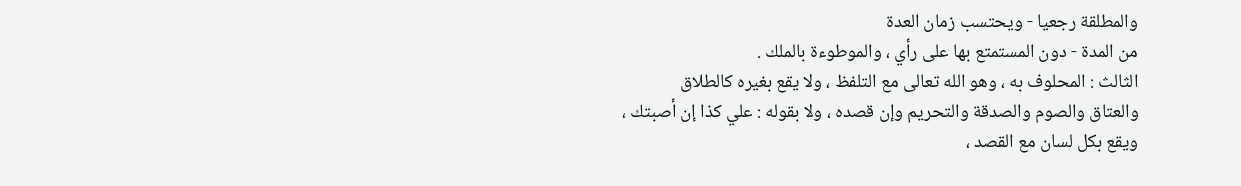والمطلقة رجعيا - ويحتسب زمان العدة
من المدة - دون المستمتع بها على رأي ، والموطوءة بالملك .
الثالث : المحلوف به ، وهو الله تعالى مع التلفظ ، ولا يقع بغيره كالطلاق
والعتاق والصوم والصدقة والتحريم وإن قصده ، ولا بقوله : علي كذا إن أصبتك ،
ويقع بكل لسان مع القصد ،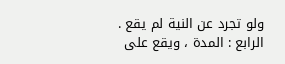ولو تجرد عن النية لم يقع .
الرابع : المدة ، ويقع على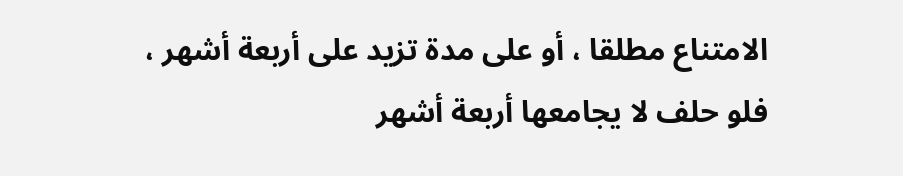الامتناع مطلقا ، أو على مدة تزيد على أربعة أشهر ،
فلو حلف لا يجامعها أربعة أشهر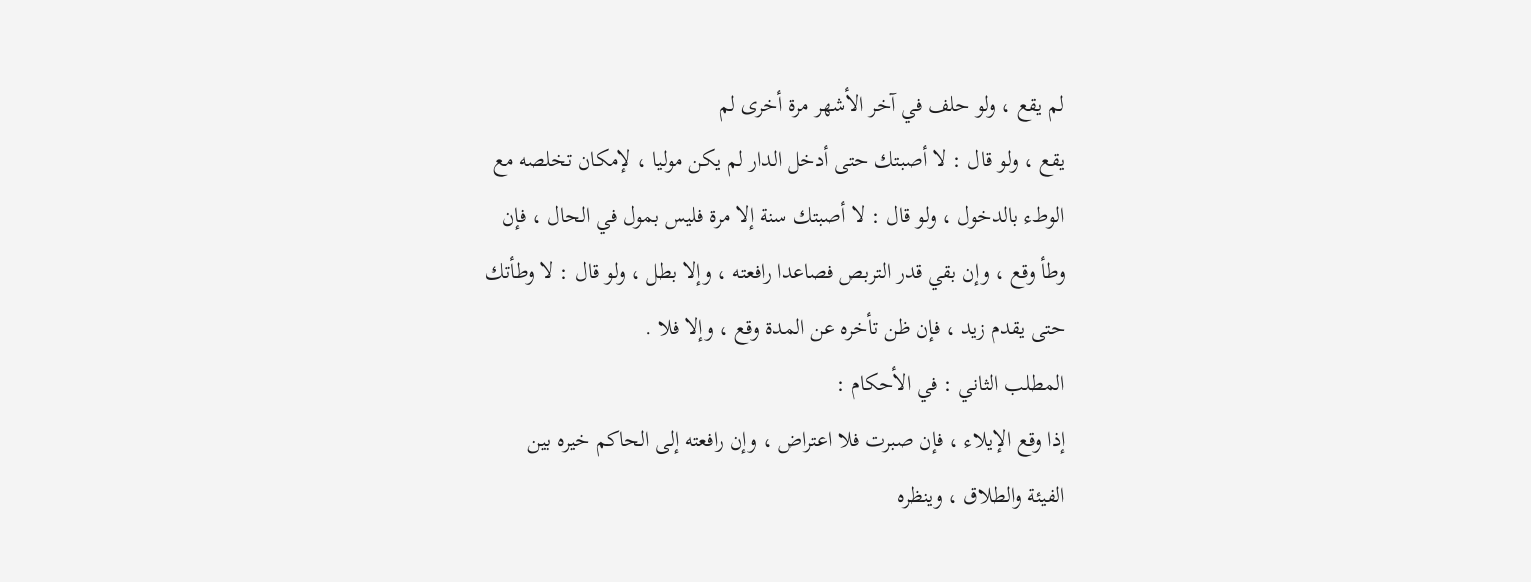لم يقع ، ولو حلف في آخر الأشهر مرة أخرى لم
يقع ، ولو قال : لا أصبتك حتى أدخل الدار لم يكن موليا ، لإمكان تخلصه مع
الوطء بالدخول ، ولو قال : لا أصبتك سنة إلا مرة فليس بمول في الحال ، فإن
وطأ وقع ، وإن بقي قدر التربص فصاعدا رافعته ، وإلا بطل ، ولو قال : لا وطأتك
حتى يقدم زيد ، فإن ظن تأخره عن المدة وقع ، وإلا فلا .
المطلب الثاني : في الأحكام :
إذا وقع الإيلاء ، فإن صبرت فلا اعتراض ، وإن رافعته إلى الحاكم خيره بين
الفيئة والطلاق ، وينظره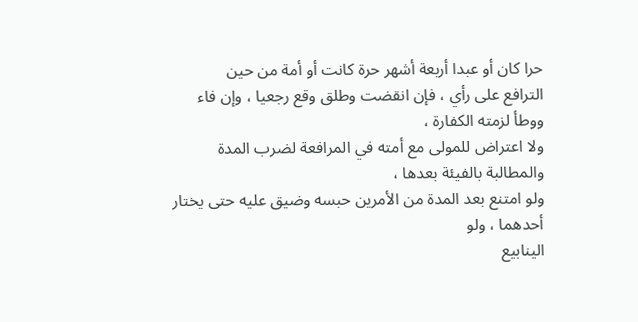حرا كان أو عبدا أربعة أشهر حرة كانت أو أمة من حين
الترافع على رأي ، فإن انقضت وطلق وقع رجعيا ، وإن فاء ووطأ لزمته الكفارة ،
ولا اعتراض للمولى مع أمته في المرافعة لضرب المدة والمطالبة بالفيئة بعدها ،
ولو امتنع بعد المدة من الأمرين حبسه وضيق عليه حتى يختار أحدهما ، ولو
الينابيع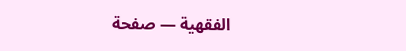الفقهية — صفحة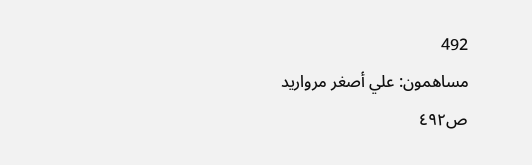492
مساهمون: علي أصغر مرواريد
ص٤٩٢